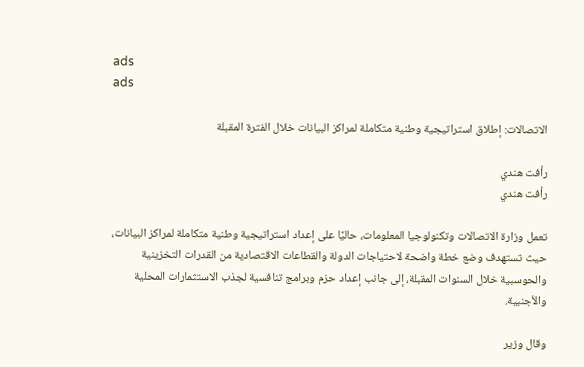ads
ads

الاتصالات: إطلاق استراتيجية وطنية متكاملة لمراكز البيانات خلال الفترة المقبلة

رأفت هندي
رأفت هندي

تعمل وزارة الاتصالات وتكنولوجيا المعلومات، حاليًا على إعداد استراتيجية وطنية متكاملة لمراكز البيانات، حيث تستهدف وضع خطة واضحة لاحتياجات الدولة والقطاعات الاقتصادية من القدرات التخزينية والحوسبية خلال السنوات المقبلة، إلى جانب إعداد حزم وبرامج تنافسية لجذب الاستثمارات المحلية والأجنبية.

وقال وزير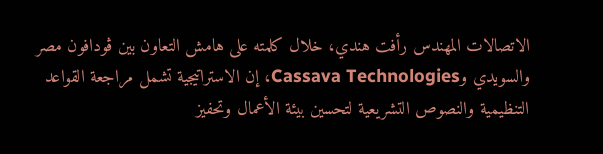الاتصالات المهندس رأفت هندي، خلال كلمته على هامش التعاون بين ڤودافون مصر والسويدي وCassava Technologies، إن الاستراتيجية تشمل مراجعة القواعد التنظيمية والنصوص التشريعية لتحسين بيئة الأعمال وتحفيز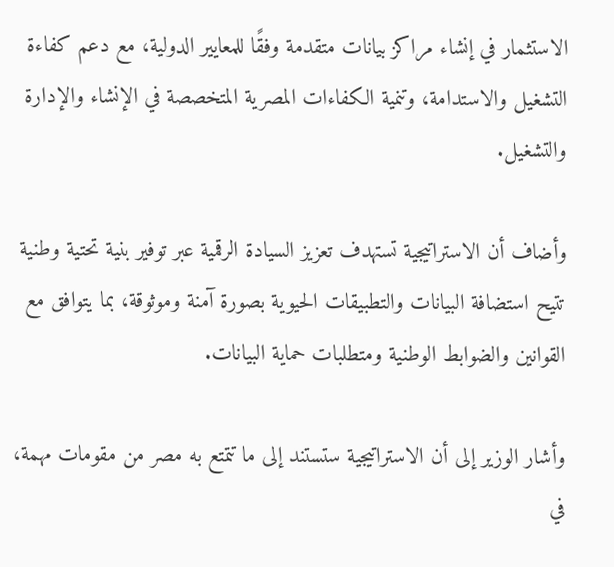الاستثمار في إنشاء مراكز بيانات متقدمة وفقًا للمعايير الدولية، مع دعم كفاءة التشغيل والاستدامة، وتنمية الكفاءات المصرية المتخصصة في الإنشاء والإدارة والتشغيل.

وأضاف أن الاستراتيجية تستهدف تعزيز السيادة الرقمية عبر توفير بنية تحتية وطنية تتيح استضافة البيانات والتطبيقات الحيوية بصورة آمنة وموثوقة، بما يتوافق مع القوانين والضوابط الوطنية ومتطلبات حماية البيانات.

وأشار الوزير إلى أن الاستراتيجية ستستند إلى ما تتمتع به مصر من مقومات مهمة، في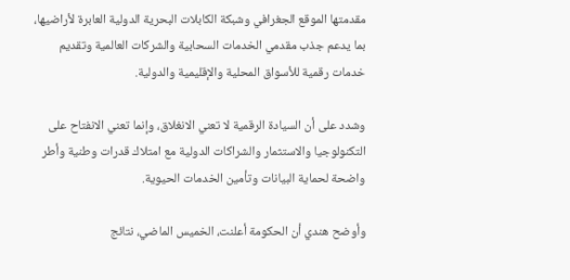مقدمتها الموقع الجغرافي وشبكة الكابلات البحرية الدولية العابرة لأراضيها، بما يدعم جذب مقدمي الخدمات السحابية والشركات العالمية وتقديم خدمات رقمية للأسواق المحلية والإقليمية والدولية.

وشدد على أن السيادة الرقمية لا تعني الانغلاق، وإنما تعني الانفتاح على التكنولوجيا والاستثمار والشراكات الدولية مع امتلاك قدرات وطنية وأطر واضحة لحماية البيانات وتأمين الخدمات الحيوية.

وأوضح هندي أن الحكومة أعلنت، الخميس الماضي، نتائج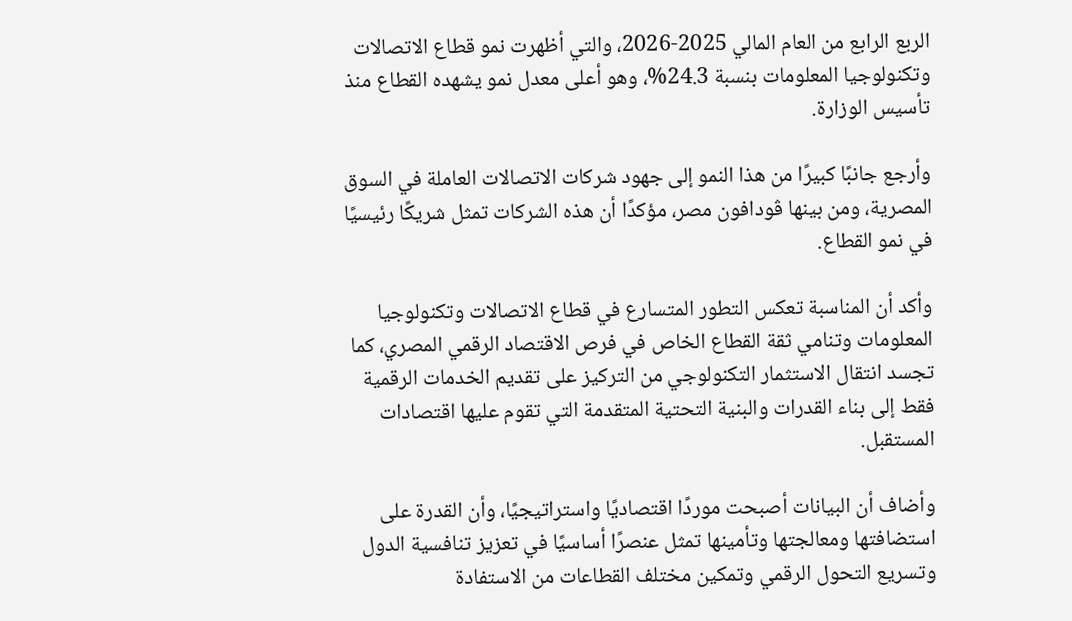الربع الرابع من العام المالي 2025-2026، والتي أظهرت نمو قطاع الاتصالات وتكنولوجيا المعلومات بنسبة 24.3%، وهو أعلى معدل نمو يشهده القطاع منذ تأسيس الوزارة.

وأرجع جانبًا كبيرًا من هذا النمو إلى جهود شركات الاتصالات العاملة في السوق المصرية، ومن بينها ڤودافون مصر، مؤكدًا أن هذه الشركات تمثل شريكًا رئيسيًا في نمو القطاع.

وأكد أن المناسبة تعكس التطور المتسارع في قطاع الاتصالات وتكنولوجيا المعلومات وتنامي ثقة القطاع الخاص في فرص الاقتصاد الرقمي المصري، كما تجسد انتقال الاستثمار التكنولوجي من التركيز على تقديم الخدمات الرقمية فقط إلى بناء القدرات والبنية التحتية المتقدمة التي تقوم عليها اقتصادات المستقبل.

وأضاف أن البيانات أصبحت موردًا اقتصاديًا واستراتيجيًا، وأن القدرة على استضافتها ومعالجتها وتأمينها تمثل عنصرًا أساسيًا في تعزيز تنافسية الدول وتسريع التحول الرقمي وتمكين مختلف القطاعات من الاستفادة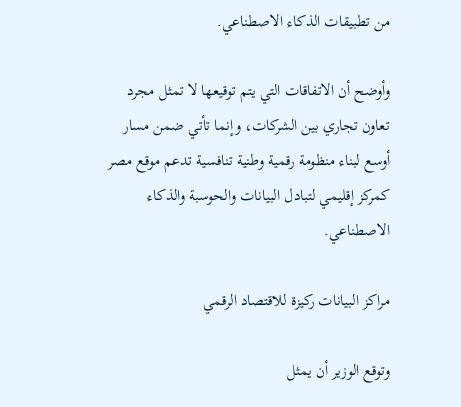من تطبيقات الذكاء الاصطناعي.

وأوضح أن الاتفاقات التي يتم توقيعها لا تمثل مجرد تعاون تجاري بين الشركات، وإنما تأتي ضمن مسار أوسع لبناء منظومة رقمية وطنية تنافسية تدعم موقع مصر كمركز إقليمي لتبادل البيانات والحوسبة والذكاء الاصطناعي.

مراكز البيانات ركيزة للاقتصاد الرقمي

وتوقع الوزير أن يمثل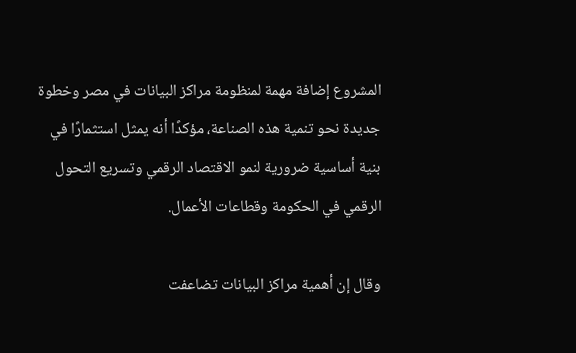المشروع إضافة مهمة لمنظومة مراكز البيانات في مصر وخطوة جديدة نحو تنمية هذه الصناعة، مؤكدًا أنه يمثل استثمارًا في بنية أساسية ضرورية لنمو الاقتصاد الرقمي وتسريع التحول الرقمي في الحكومة وقطاعات الأعمال.

وقال إن أهمية مراكز البيانات تضاعفت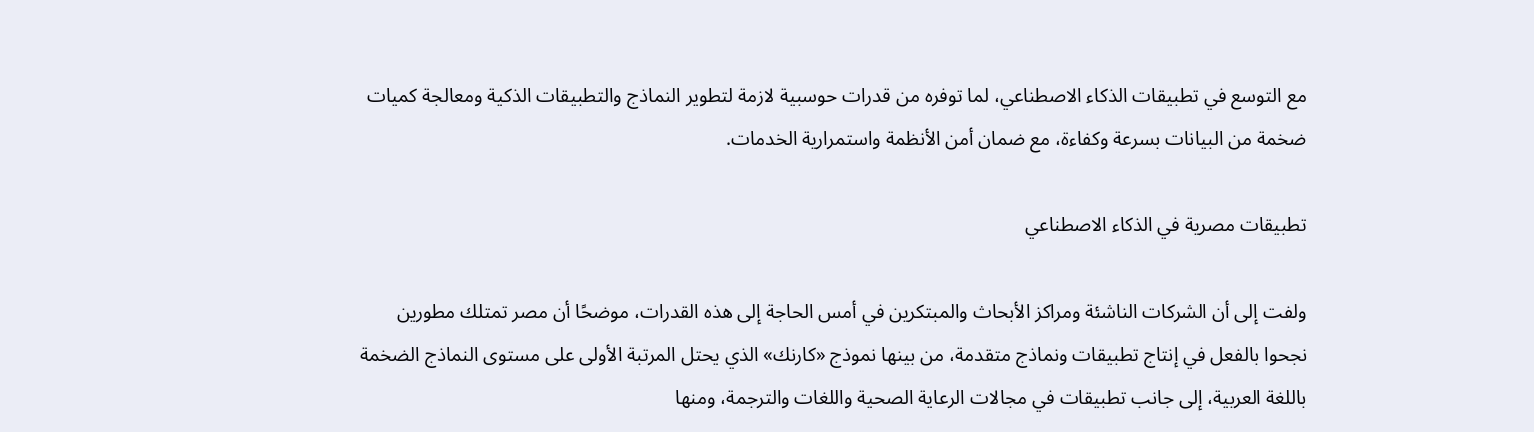مع التوسع في تطبيقات الذكاء الاصطناعي، لما توفره من قدرات حوسبية لازمة لتطوير النماذج والتطبيقات الذكية ومعالجة كميات ضخمة من البيانات بسرعة وكفاءة، مع ضمان أمن الأنظمة واستمرارية الخدمات.

تطبيقات مصرية في الذكاء الاصطناعي

ولفت إلى أن الشركات الناشئة ومراكز الأبحاث والمبتكرين في أمس الحاجة إلى هذه القدرات، موضحًا أن مصر تمتلك مطورين نجحوا بالفعل في إنتاج تطبيقات ونماذج متقدمة، من بينها نموذج «كارنك» الذي يحتل المرتبة الأولى على مستوى النماذج الضخمة باللغة العربية، إلى جانب تطبيقات في مجالات الرعاية الصحية واللغات والترجمة، ومنها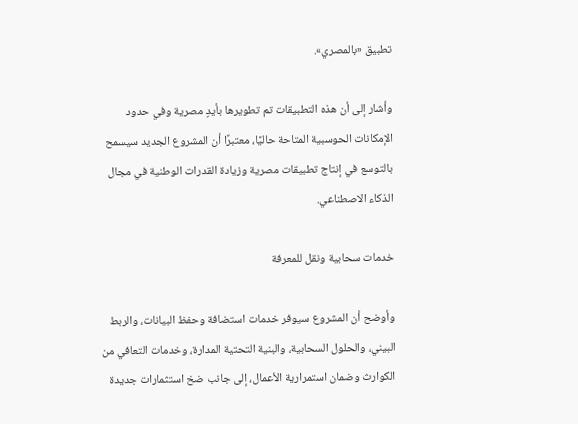تطبيق «بالمصري».

وأشار إلى أن هذه التطبيقات تم تطويرها بأيدٍ مصرية وفي حدود الإمكانات الحوسبية المتاحة حاليًا، معتبرًا أن المشروع الجديد سيسمح بالتوسع في إنتاج تطبيقات مصرية وزيادة القدرات الوطنية في مجال الذكاء الاصطناعي.

خدمات سحابية ونقل للمعرفة

وأوضح أن المشروع سيوفر خدمات استضافة وحفظ البيانات، والربط البيني، والحلول السحابية، والبنية التحتية المدارة، وخدمات التعافي من الكوارث وضمان استمرارية الأعمال، إلى جانب ضخ استثمارات جديدة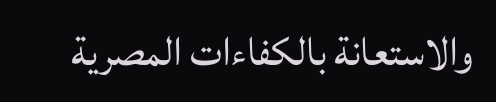والاستعانة بالكفاءات المصرية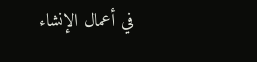في أعمال الإنشاء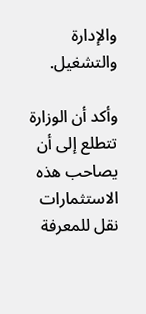والإدارة والتشغيل.

وأكد أن الوزارة تتطلع إلى أن يصاحب هذه الاستثمارات نقل للمعرفة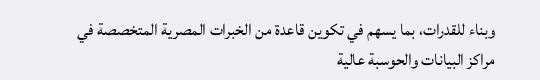وبناء للقدرات، بما يسهم في تكوين قاعدة من الخبرات المصرية المتخصصة في مراكز البيانات والحوسبة عالية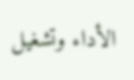الأداء وتشغيل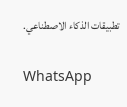تطبيقات الذكاء الاصطناعي.

WhatsApp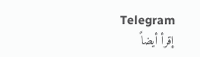Telegram
إقرأ أيضاً